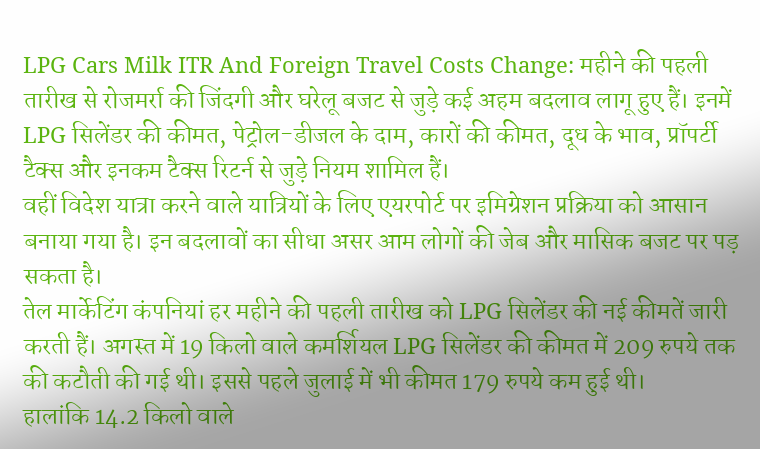LPG Cars Milk ITR And Foreign Travel Costs Change: महीने की पहली तारीख से रोजमर्रा की जिंदगी और घरेलू बजट से जुड़े कई अहम बदलाव लागू हुए हैं। इनमें LPG सिलेंडर की कीमत, पेट्रोल-डीजल के दाम, कारों की कीमत, दूध के भाव, प्रॉपर्टी टैक्स और इनकम टैक्स रिटर्न से जुड़े नियम शामिल हैं।
वहीं विदेश यात्रा करने वाले यात्रियों के लिए एयरपोर्ट पर इमिग्रेशन प्रक्रिया को आसान बनाया गया है। इन बदलावों का सीधा असर आम लोगों की जेब और मासिक बजट पर पड़ सकता है।
तेल मार्केटिंग कंपनियां हर महीने की पहली तारीख को LPG सिलेंडर की नई कीमतें जारी करती हैं। अगस्त में 19 किलो वाले कमर्शियल LPG सिलेंडर की कीमत में 209 रुपये तक की कटौती की गई थी। इससे पहले जुलाई में भी कीमत 179 रुपये कम हुई थी।
हालांकि 14.2 किलो वाले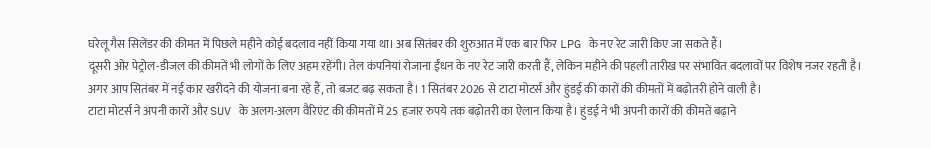घरेलू गैस सिलेंडर की कीमत में पिछले महीने कोई बदलाव नहीं किया गया था। अब सितंबर की शुरुआत में एक बार फिर LPG के नए रेट जारी किए जा सकते हैं।
दूसरी ओर पेट्रोल-डीजल की कीमतें भी लोगों के लिए अहम रहेंगी। तेल कंपनियां रोजाना ईंधन के नए रेट जारी करती हैं, लेकिन महीने की पहली तारीख पर संभावित बदलावों पर विशेष नजर रहती है।
अगर आप सितंबर में नई कार खरीदने की योजना बना रहे हैं, तो बजट बढ़ सकता है। 1 सितंबर 2026 से टाटा मोटर्स और हुंडई की कारों की कीमतों में बढ़ोतरी होने वाली है।
टाटा मोटर्स ने अपनी कारों और SUV के अलग-अलग वैरिएंट की कीमतों में 25 हजार रुपये तक बढ़ोतरी का ऐलान किया है। हुंडई ने भी अपनी कारों की कीमतें बढ़ाने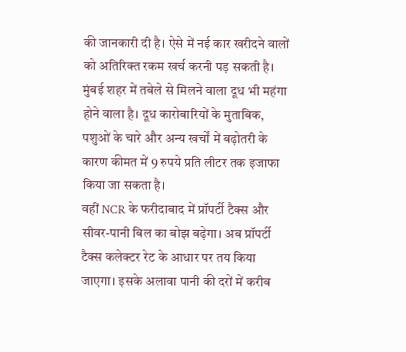की जानकारी दी है। ऐसे में नई कार खरीदने वालों को अतिरिक्त रकम खर्च करनी पड़ सकती है।
मुंबई शहर में तबेले से मिलने वाला दूध भी महंगा होने वाला है। दूध कारोबारियों के मुताबिक, पशुओं के चारे और अन्य खर्चों में बढ़ोतरी के कारण कीमत में 9 रुपये प्रति लीटर तक इजाफा किया जा सकता है।
वहीं NCR के फरीदाबाद में प्रॉपर्टी टैक्स और सीवर-पानी बिल का बोझ बढ़ेगा। अब प्रॉपर्टी टैक्स कलेक्टर रेट के आधार पर तय किया जाएगा। इसके अलावा पानी की दरों में करीब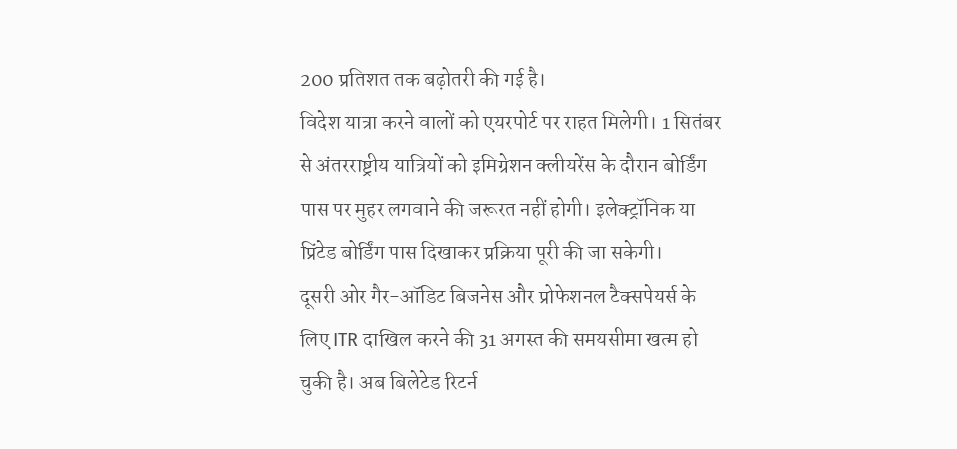200 प्रतिशत तक बढ़ोतरी की गई है।
विदेश यात्रा करने वालों को एयरपोर्ट पर राहत मिलेगी। 1 सितंबर से अंतरराष्ट्रीय यात्रियों को इमिग्रेशन क्लीयरेंस के दौरान बोर्डिंग पास पर मुहर लगवाने की जरूरत नहीं होगी। इलेक्ट्रॉनिक या प्रिंटेड बोर्डिंग पास दिखाकर प्रक्रिया पूरी की जा सकेगी।
दूसरी ओर गैर-ऑडिट बिजनेस और प्रोफेशनल टैक्सपेयर्स के लिए ITR दाखिल करने की 31 अगस्त की समयसीमा खत्म हो चुकी है। अब बिलेटेड रिटर्न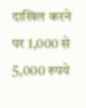दाखिल करने पर 1,000 से 5,000 रुपये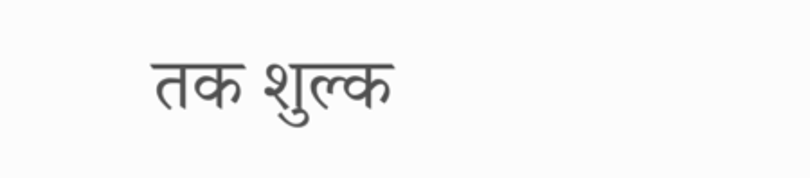तक शुल्क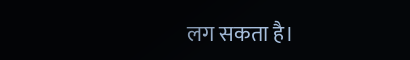लग सकता है।